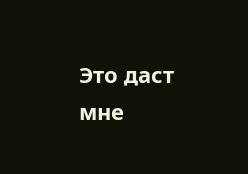Это даст мне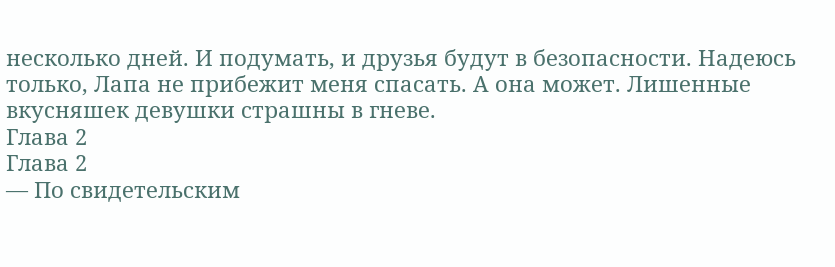несколько дней. И подумать, и друзья будут в безопасности. Надеюсь только, Лапа не прибежит меня спасать. А она может. Лишенные вкусняшек девушки страшны в гневе.
Глава 2
Глава 2
— По свидетельским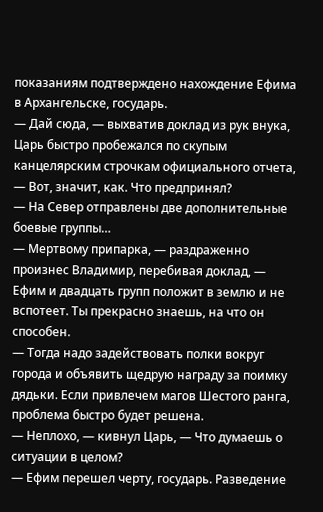показаниям подтверждено нахождение Ефима в Архангельске, государь.
— Дай сюда, — выхватив доклад из рук внука, Царь быстро пробежался по скупым канцелярским строчкам официального отчета, — Вот, значит, как. Что предпринял?
— На Север отправлены две дополнительные боевые группы…
— Мертвому припарка, — раздраженно произнес Владимир, перебивая доклад, — Ефим и двадцать групп положит в землю и не вспотеет. Ты прекрасно знаешь, на что он способен.
— Тогда надо задействовать полки вокруг города и объявить щедрую награду за поимку дядьки. Если привлечем магов Шестого ранга, проблема быстро будет решена.
— Неплохо, — кивнул Царь, — Что думаешь о ситуации в целом?
— Ефим перешел черту, государь. Разведение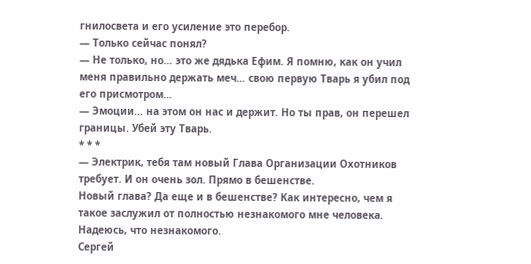гнилосвета и его усиление это перебор.
— Только сейчас понял?
— Не только, но… это же дядька Ефим. Я помню, как он учил меня правильно держать меч… свою первую Тварь я убил под его присмотром…
— Эмоции… на этом он нас и держит. Но ты прав, он перешел границы. Убей эту Тварь.
* * *
— Электрик, тебя там новый Глава Организации Охотников требует. И он очень зол. Прямо в бешенстве.
Новый глава? Да еще и в бешенстве? Как интересно, чем я такое заслужил от полностью незнакомого мне человека. Надеюсь, что незнакомого.
Сергей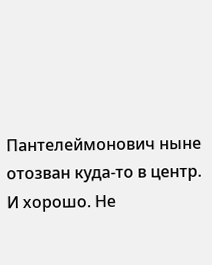Пантелеймонович ныне отозван куда-то в центр. И хорошо. Не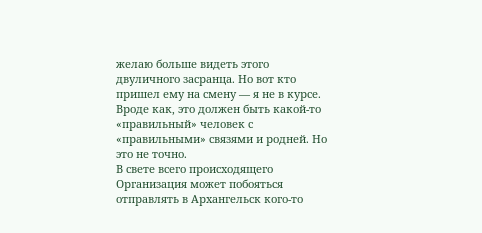желаю больше видеть этого двуличного засранца. Но вот кто пришел ему на смену — я не в курсе. Вроде как, это должен быть какой-то «правильный» человек с «правильными» связями и родней. Но это не точно.
В свете всего происходящего Организация может побояться отправлять в Архангельск кого-то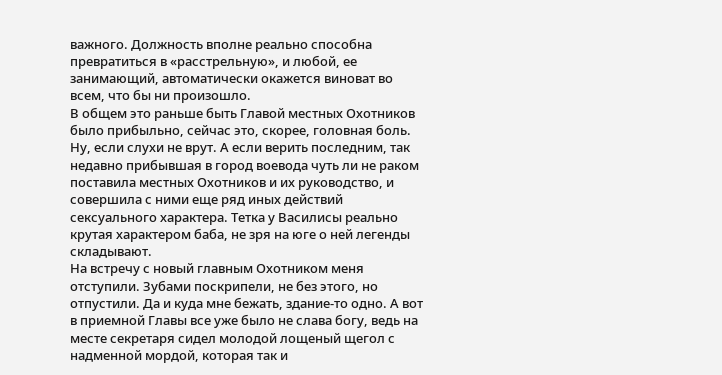важного. Должность вполне реально способна превратиться в «расстрельную», и любой, ее занимающий, автоматически окажется виноват во всем, что бы ни произошло.
В общем это раньше быть Главой местных Охотников было прибыльно, сейчас это, скорее, головная боль. Ну, если слухи не врут. А если верить последним, так недавно прибывшая в город воевода чуть ли не раком поставила местных Охотников и их руководство, и совершила с ними еще ряд иных действий сексуального характера. Тетка у Василисы реально крутая характером баба, не зря на юге о ней легенды складывают.
На встречу с новый главным Охотником меня отступили. Зубами поскрипели, не без этого, но отпустили. Да и куда мне бежать, здание-то одно. А вот в приемной Главы все уже было не слава богу, ведь на месте секретаря сидел молодой лощеный щегол с надменной мордой, которая так и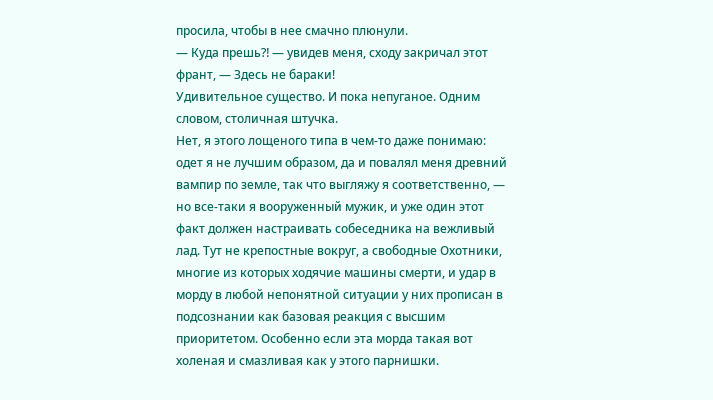просила, чтобы в нее смачно плюнули.
— Куда прешь⁈ — увидев меня, сходу закричал этот франт, — Здесь не бараки!
Удивительное существо. И пока непуганое. Одним словом, столичная штучка.
Нет, я этого лощеного типа в чем-то даже понимаю: одет я не лучшим образом, да и повалял меня древний вампир по земле, так что выгляжу я соответственно, — но все-таки я вооруженный мужик, и уже один этот факт должен настраивать собеседника на вежливый лад. Тут не крепостные вокруг, а свободные Охотники, многие из которых ходячие машины смерти, и удар в морду в любой непонятной ситуации у них прописан в подсознании как базовая реакция с высшим приоритетом. Особенно если эта морда такая вот холеная и смазливая как у этого парнишки.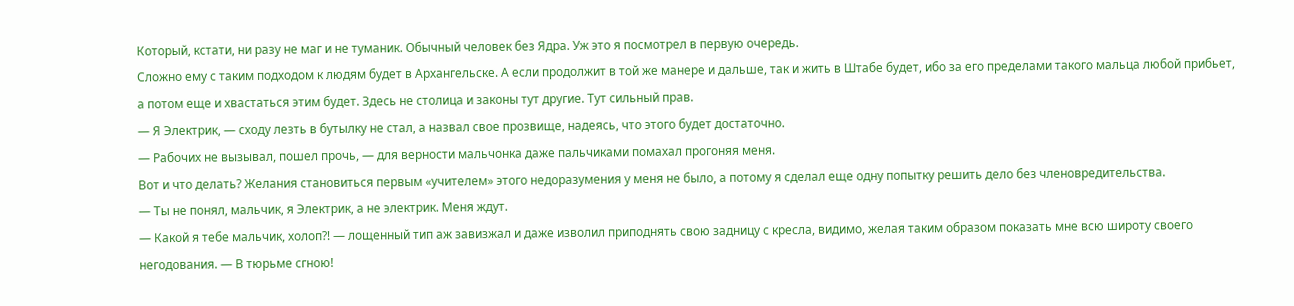Который, кстати, ни разу не маг и не туманик. Обычный человек без Ядра. Уж это я посмотрел в первую очередь.
Сложно ему с таким подходом к людям будет в Архангельске. А если продолжит в той же манере и дальше, так и жить в Штабе будет, ибо за его пределами такого мальца любой прибьет, а потом еще и хвастаться этим будет. Здесь не столица и законы тут другие. Тут сильный прав.
— Я Электрик, — сходу лезть в бутылку не стал, а назвал свое прозвище, надеясь, что этого будет достаточно.
— Рабочих не вызывал, пошел прочь, — для верности мальчонка даже пальчиками помахал прогоняя меня.
Вот и что делать? Желания становиться первым «учителем» этого недоразумения у меня не было, а потому я сделал еще одну попытку решить дело без членовредительства.
— Ты не понял, мальчик, я Электрик, а не электрик. Меня ждут.
— Какой я тебе мальчик, холоп⁈ — лощенный тип аж завизжал и даже изволил приподнять свою задницу с кресла, видимо, желая таким образом показать мне всю широту своего негодования. — В тюрьме сгною!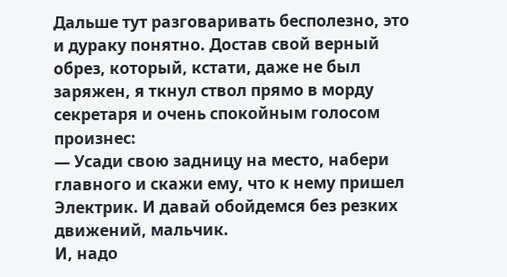Дальше тут разговаривать бесполезно, это и дураку понятно. Достав свой верный обрез, который, кстати, даже не был заряжен, я ткнул ствол прямо в морду секретаря и очень спокойным голосом произнес:
— Усади свою задницу на место, набери главного и скажи ему, что к нему пришел Электрик. И давай обойдемся без резких движений, мальчик.
И, надо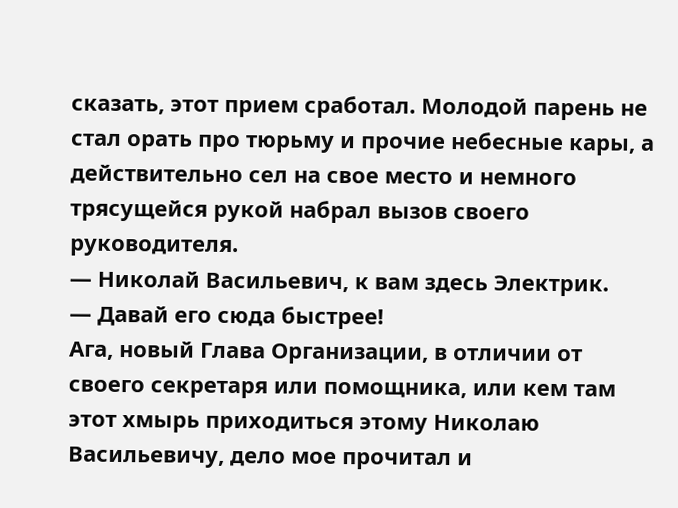сказать, этот прием сработал. Молодой парень не стал орать про тюрьму и прочие небесные кары, а действительно сел на свое место и немного трясущейся рукой набрал вызов своего руководителя.
— Николай Васильевич, к вам здесь Электрик.
— Давай его сюда быстрее!
Ага, новый Глава Организации, в отличии от своего секретаря или помощника, или кем там этот хмырь приходиться этому Николаю Васильевичу, дело мое прочитал и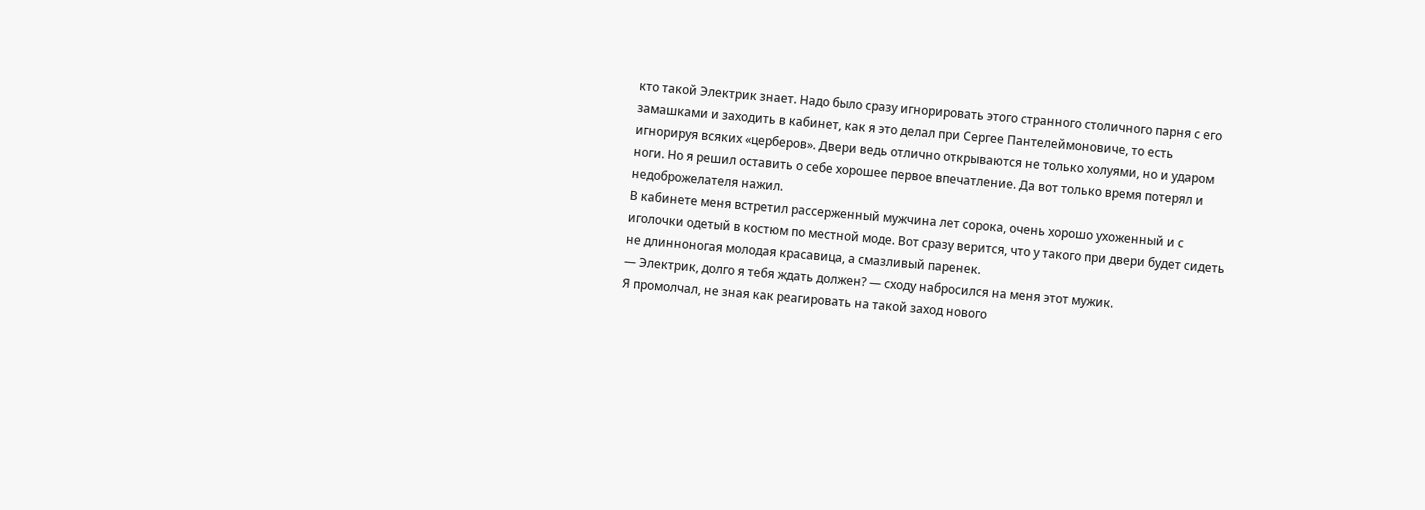кто такой Электрик знает. Надо было сразу игнорировать этого странного столичного парня с его замашками и заходить в кабинет, как я это делал при Сергее Пантелеймоновиче, то есть игнорируя всяких «церберов». Двери ведь отлично открываются не только холуями, но и ударом ноги. Но я решил оставить о себе хорошее первое впечатление. Да вот только время потерял и недоброжелателя нажил.
В кабинете меня встретил рассерженный мужчина лет сорока, очень хорошо ухоженный и с иголочки одетый в костюм по местной моде. Вот сразу верится, что у такого при двери будет сидеть не длинноногая молодая красавица, а смазливый паренек.
— Электрик, долго я тебя ждать должен? — сходу набросился на меня этот мужик.
Я промолчал, не зная как реагировать на такой заход нового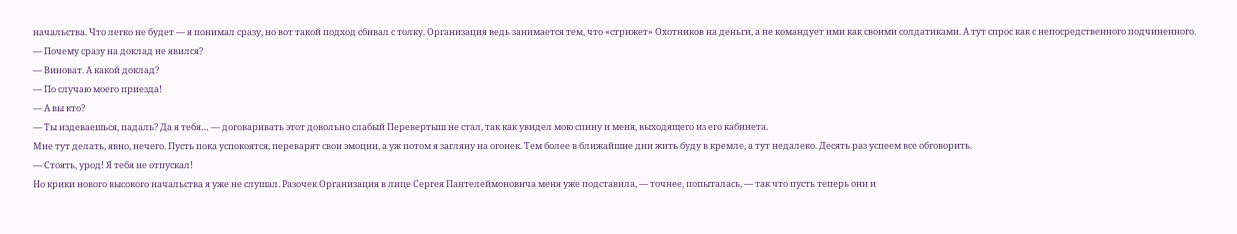начальства. Что легко не будет — я понимал сразу, но вот такой подход сбивал с толку. Организация ведь занимается тем, что «стрижет» Охотников на деньги, а не командует ими как своими солдатиками. А тут спрос как с непосредственного подчиненного.
— Почему сразу на доклад не явился?
— Виноват. А какой доклад?
— По случаю моего приезда!
— А вы кто?
— Ты издеваешься, падаль? Да я тебя… — договаривать этот довольно слабый Перевертыш не стал, так как увидел мою спину и меня, выходящего из его кабинета.
Мне тут делать, явно, нечего. Пусть пока успокоятся, переварят свои эмоции, а уж потом я загляну на огонек. Тем более в ближайшие дни жить буду в кремле, а тут недалеко. Десять раз успеем все обговорить.
— Стоять, урод! Я тебя не отпускал!
Но крики нового высокого начальства я уже не слушал. Разочек Организация в лице Сергея Пантелеймоновича меня уже подставила, — точнее, попыталась, — так что пусть теперь они и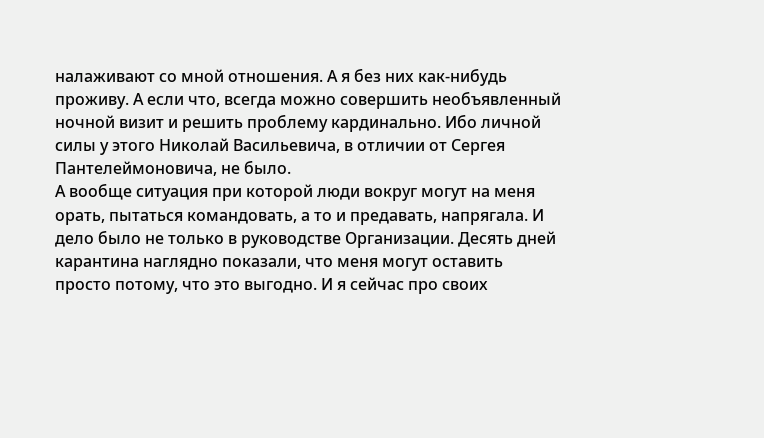налаживают со мной отношения. А я без них как-нибудь проживу. А если что, всегда можно совершить необъявленный ночной визит и решить проблему кардинально. Ибо личной силы у этого Николай Васильевича, в отличии от Сергея Пантелеймоновича, не было.
А вообще ситуация при которой люди вокруг могут на меня орать, пытаться командовать, а то и предавать, напрягала. И дело было не только в руководстве Организации. Десять дней карантина наглядно показали, что меня могут оставить просто потому, что это выгодно. И я сейчас про своих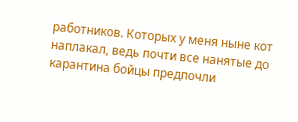работников. Которых у меня ныне кот наплакал, ведь почти все нанятые до карантина бойцы предпочли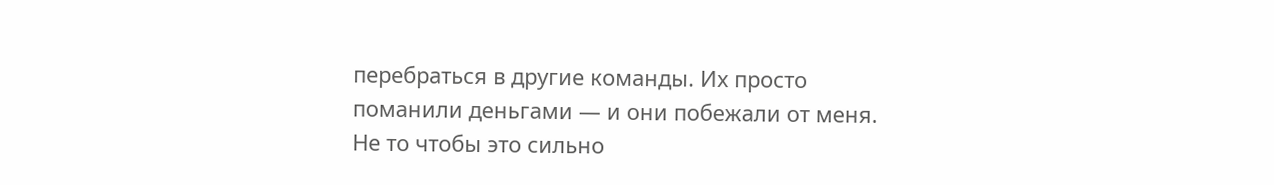перебраться в другие команды. Их просто поманили деньгами — и они побежали от меня.
Не то чтобы это сильно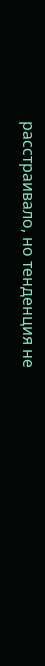расстраивало, но тенденция не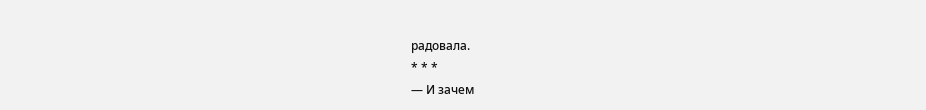радовала.
* * *
— И зачем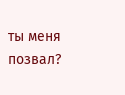ты меня позвал?